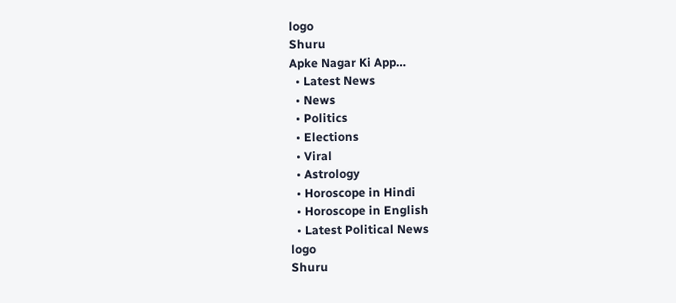logo
Shuru
Apke Nagar Ki App…
  • Latest News
  • News
  • Politics
  • Elections
  • Viral
  • Astrology
  • Horoscope in Hindi
  • Horoscope in English
  • Latest Political News
logo
Shuru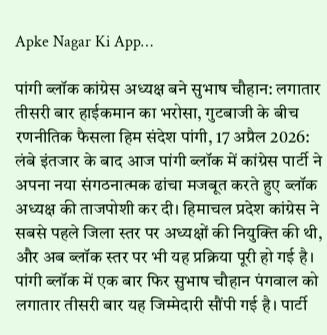Apke Nagar Ki App…

पांगी ब्लॉक कांग्रेस अध्यक्ष बने सुभाष चौहान: लगातार तीसरी बार हाईकमान का भरोसा, गुटबाजी के बीच रणनीतिक फैसला हिम संदेश पांगी, 17 अप्रैल 2026: लंबे इंतजार के बाद आज पांगी ब्लॉक में कांग्रेस पार्टी ने अपना नया संगठनात्मक ढांचा मजबूत करते हुए ब्लॉक अध्यक्ष की ताजपोशी कर दी। हिमाचल प्रदेश कांग्रेस ने सबसे पहले जिला स्तर पर अध्यक्षों की नियुक्ति की थी, और अब ब्लॉक स्तर पर भी यह प्रक्रिया पूरी हो गई है। पांगी ब्लॉक में एक बार फिर सुभाष चौहान पंगवाल को लगातार तीसरी बार यह जिम्मेदारी सौंपी गई है। पार्टी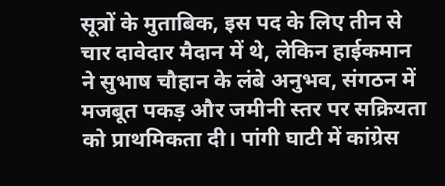सूत्रों के मुताबिक, इस पद के लिए तीन से चार दावेदार मैदान में थे, लेकिन हाईकमान ने सुभाष चौहान के लंबे अनुभव, संगठन में मजबूत पकड़ और जमीनी स्तर पर सक्रियता को प्राथमिकता दी। पांगी घाटी में कांग्रेस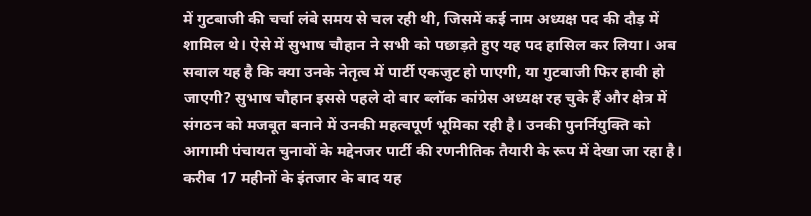में गुटबाजी की चर्चा लंबे समय से चल रही थी, जिसमें कई नाम अध्यक्ष पद की दौड़ में शामिल थे। ऐसे में सुभाष चौहान ने सभी को पछाड़ते हुए यह पद हासिल कर लिया। अब सवाल यह है कि क्या उनके नेतृत्व में पार्टी एकजुट हो पाएगी, या गुटबाजी फिर हावी हो जाएगी? सुभाष चौहान इससे पहले दो बार ब्लॉक कांग्रेस अध्यक्ष रह चुके हैं और क्षेत्र में संगठन को मजबूत बनाने में उनकी महत्वपूर्ण भूमिका रही है। उनकी पुनर्नियुक्ति को आगामी पंचायत चुनावों के मद्देनजर पार्टी की रणनीतिक तैयारी के रूप में देखा जा रहा है। करीब 17 महीनों के इंतजार के बाद यह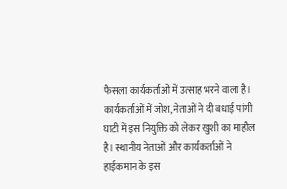फैसला कार्यकर्ताओं में उत्साह भरने वाला है। कार्यकर्ताओं में जोश, नेताओं ने दी बधाई पांगी घाटी में इस नियुक्ति को लेकर खुशी का माहौल है। स्थानीय नेताओं और कार्यकर्ताओं ने हाईकमान के इस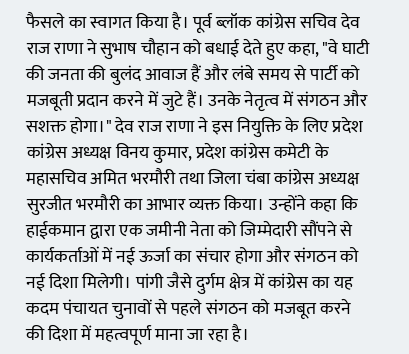फैसले का स्वागत किया है। पूर्व ब्लॉक कांग्रेस सचिव देव राज राणा ने सुभाष चौहान को बधाई देते हुए कहा, "वे घाटी की जनता की बुलंद आवाज हैं और लंबे समय से पार्टी को मजबूती प्रदान करने में जुटे हैं। उनके नेतृत्व में संगठन और सशक्त होगा।" देव राज राणा ने इस नियुक्ति के लिए प्रदेश कांग्रेस अध्यक्ष विनय कुमार, प्रदेश कांग्रेस कमेटी के महासचिव अमित भरमौरी तथा जिला चंबा कांग्रेस अध्यक्ष सुरजीत भरमौरी का आभार व्यक्त किया। उन्होंने कहा कि हाईकमान द्वारा एक जमीनी नेता को जिम्मेदारी सौंपने से कार्यकर्ताओं में नई ऊर्जा का संचार होगा और संगठन को नई दिशा मिलेगी। पांगी जैसे दुर्गम क्षेत्र में कांग्रेस का यह कदम पंचायत चुनावों से पहले संगठन को मजबूत करने की दिशा में महत्वपूर्ण माना जा रहा है।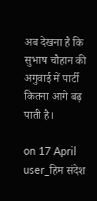अब देखना है कि सुभाष चौहान की अगुवाई में पार्टी कितना आगे बढ़ पाती है।

on 17 April
user_हिम संदेश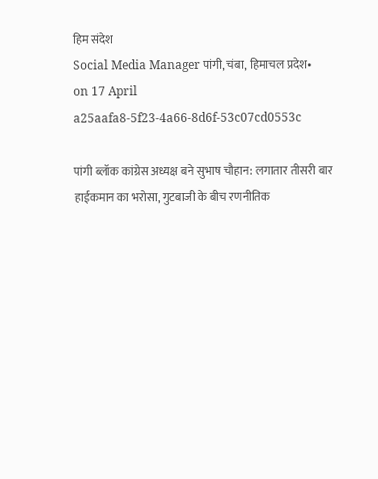हिम संदेश
Social Media Manager पांगी, चंबा, हिमाचल प्रदेश•
on 17 April
a25aafa8-5f23-4a66-8d6f-53c07cd0553c

पांगी ब्लॉक कांग्रेस अध्यक्ष बने सुभाष चौहान: लगातार तीसरी बार हाईकमान का भरोसा, गुटबाजी के बीच रणनीतिक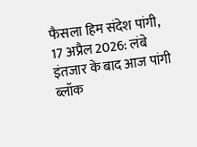फैसला हिम संदेश पांगी, 17 अप्रैल 2026: लंबे इंतजार के बाद आज पांगी ब्लॉक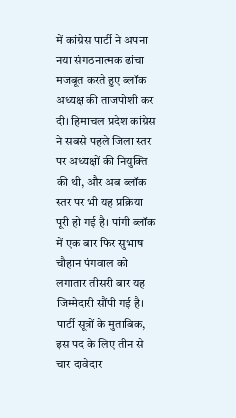में कांग्रेस पार्टी ने अपना नया संगठनात्मक ढांचा मजबूत करते हुए ब्लॉक अध्यक्ष की ताजपोशी कर दी। हिमाचल प्रदेश कांग्रेस ने सबसे पहले जिला स्तर पर अध्यक्षों की नियुक्ति की थी, और अब ब्लॉक स्तर पर भी यह प्रक्रिया पूरी हो गई है। पांगी ब्लॉक में एक बार फिर सुभाष चौहान पंगवाल को लगातार तीसरी बार यह जिम्मेदारी सौंपी गई है। पार्टी सूत्रों के मुताबिक, इस पद के लिए तीन से चार दावेदार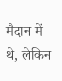मैदान में थे, लेकिन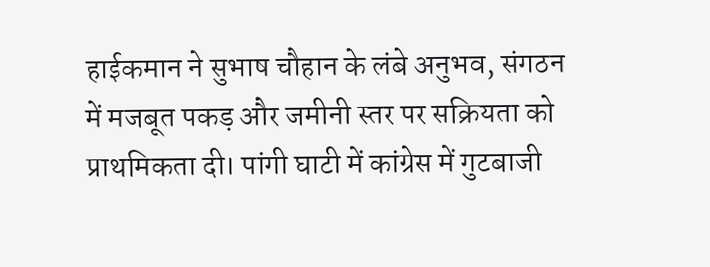हाईकमान ने सुभाष चौहान के लंबे अनुभव, संगठन में मजबूत पकड़ और जमीनी स्तर पर सक्रियता को प्राथमिकता दी। पांगी घाटी में कांग्रेस में गुटबाजी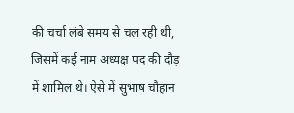की चर्चा लंबे समय से चल रही थी, जिसमें कई नाम अध्यक्ष पद की दौड़ में शामिल थे। ऐसे में सुभाष चौहान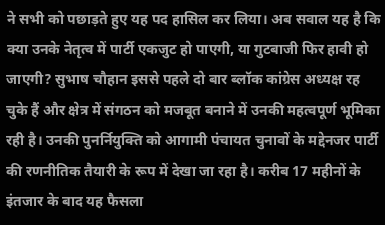ने सभी को पछाड़ते हुए यह पद हासिल कर लिया। अब सवाल यह है कि क्या उनके नेतृत्व में पार्टी एकजुट हो पाएगी, या गुटबाजी फिर हावी हो जाएगी? सुभाष चौहान इससे पहले दो बार ब्लॉक कांग्रेस अध्यक्ष रह चुके हैं और क्षेत्र में संगठन को मजबूत बनाने में उनकी महत्वपूर्ण भूमिका रही है। उनकी पुनर्नियुक्ति को आगामी पंचायत चुनावों के मद्देनजर पार्टी की रणनीतिक तैयारी के रूप में देखा जा रहा है। करीब 17 महीनों के इंतजार के बाद यह फैसला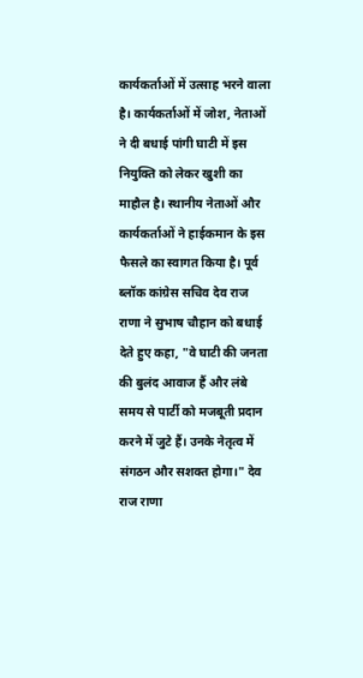कार्यकर्ताओं में उत्साह भरने वाला है। कार्यकर्ताओं में जोश, नेताओं ने दी बधाई पांगी घाटी में इस नियुक्ति को लेकर खुशी का माहौल है। स्थानीय नेताओं और कार्यकर्ताओं ने हाईकमान के इस फैसले का स्वागत किया है। पूर्व ब्लॉक कांग्रेस सचिव देव राज राणा ने सुभाष चौहान को बधाई देते हुए कहा, "वे घाटी की जनता की बुलंद आवाज हैं और लंबे समय से पार्टी को मजबूती प्रदान करने में जुटे हैं। उनके नेतृत्व में संगठन और सशक्त होगा।" देव राज राणा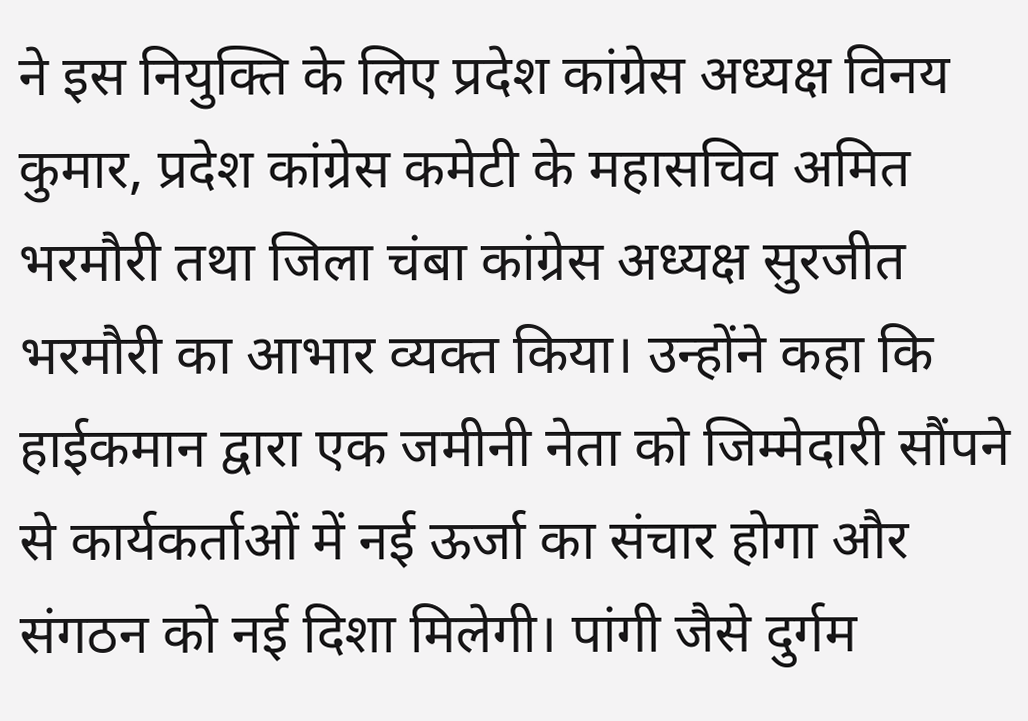ने इस नियुक्ति के लिए प्रदेश कांग्रेस अध्यक्ष विनय कुमार, प्रदेश कांग्रेस कमेटी के महासचिव अमित भरमौरी तथा जिला चंबा कांग्रेस अध्यक्ष सुरजीत भरमौरी का आभार व्यक्त किया। उन्होंने कहा कि हाईकमान द्वारा एक जमीनी नेता को जिम्मेदारी सौंपने से कार्यकर्ताओं में नई ऊर्जा का संचार होगा और संगठन को नई दिशा मिलेगी। पांगी जैसे दुर्गम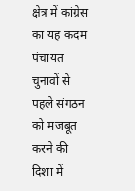क्षेत्र में कांग्रेस का यह कदम पंचायत चुनावों से पहले संगठन को मजबूत करने की दिशा में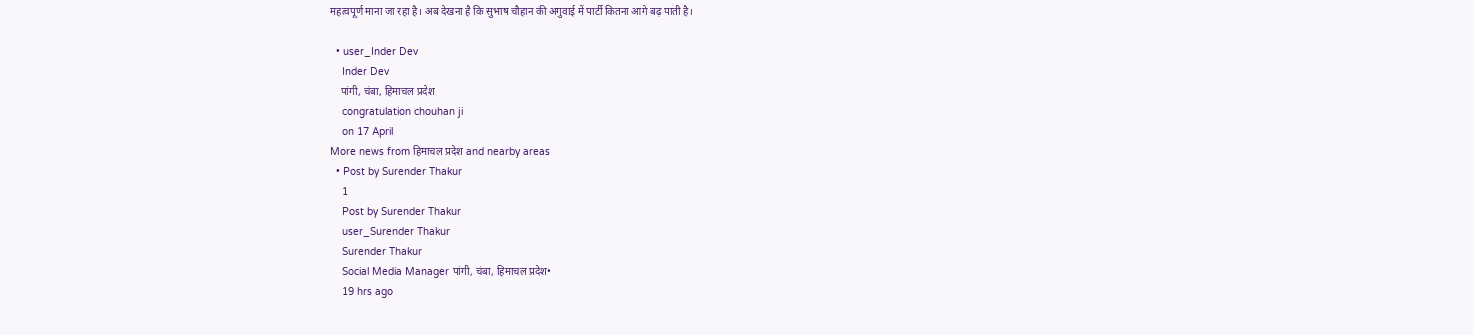महत्वपूर्ण माना जा रहा है। अब देखना है कि सुभाष चौहान की अगुवाई में पार्टी कितना आगे बढ़ पाती है।

  • user_Inder Dev
    Inder Dev
    पांगी, चंबा, हिमाचल प्रदेश
    congratulation chouhan ji
    on 17 April
More news from हिमाचल प्रदेश and nearby areas
  • Post by Surender Thakur
    1
    Post by Surender Thakur
    user_Surender Thakur
    Surender Thakur
    Social Media Manager पांगी, चंबा, हिमाचल प्रदेश•
    19 hrs ago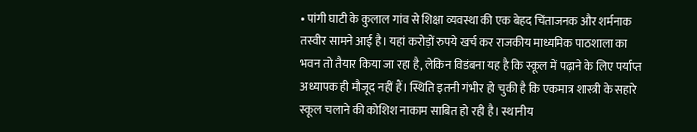• पांगी घाटी के कुलाल गांव से शिक्षा व्यवस्था की एक बेहद चिंताजनक और शर्मनाक तस्वीर सामने आई है। यहां करोड़ों रुपये खर्च कर राजकीय माध्यमिक पाठशाला का भवन तो तैयार किया जा रहा है, लेकिन विडंबना यह है कि स्कूल में पढ़ाने के लिए पर्याप्त अध्यापक ही मौजूद नहीं हैं। स्थिति इतनी गंभीर हो चुकी है कि एकमात्र शास्त्री के सहारे स्कूल चलाने की कोशिश नाकाम साबित हो रही है। स्थानीय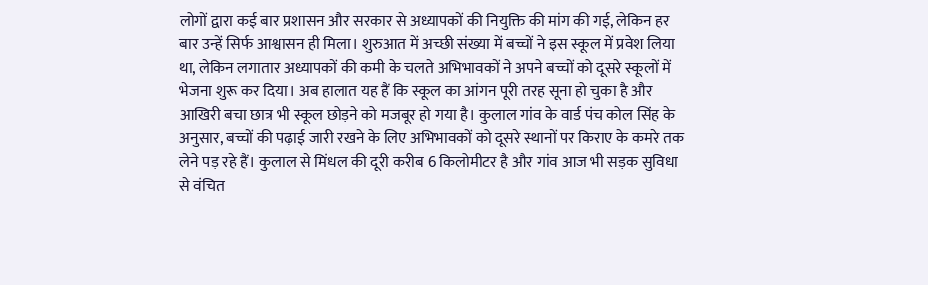लोगों द्वारा कई बार प्रशासन और सरकार से अध्यापकों की नियुक्ति की मांग की गई, लेकिन हर बार उन्हें सिर्फ आश्वासन ही मिला। शुरुआत में अच्छी संख्या में बच्चों ने इस स्कूल में प्रवेश लिया था, लेकिन लगातार अध्यापकों की कमी के चलते अभिभावकों ने अपने बच्चों को दूसरे स्कूलों में भेजना शुरू कर दिया। अब हालात यह हैं कि स्कूल का आंगन पूरी तरह सूना हो चुका है और आखिरी बचा छात्र भी स्कूल छोड़ने को मजबूर हो गया है। कुलाल गांव के वार्ड पंच कोल सिंह के अनुसार, बच्चों की पढ़ाई जारी रखने के लिए अभिभावकों को दूसरे स्थानों पर किराए के कमरे तक लेने पड़ रहे हैं। कुलाल से मिंधल की दूरी करीब 6 किलोमीटर है और गांव आज भी सड़क सुविधा से वंचित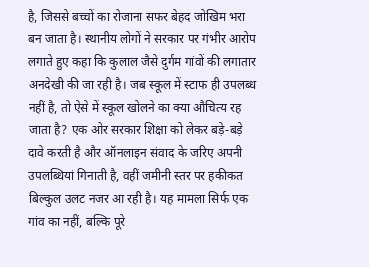है, जिससे बच्चों का रोजाना सफर बेहद जोखिम भरा बन जाता है। स्थानीय लोगों ने सरकार पर गंभीर आरोप लगाते हुए कहा कि कुलाल जैसे दुर्गम गांवों की लगातार अनदेखी की जा रही है। जब स्कूल में स्टाफ ही उपलब्ध नहीं है, तो ऐसे में स्कूल खोलने का क्या औचित्य रह जाता है? एक ओर सरकार शिक्षा को लेकर बड़े-बड़े दावे करती है और ऑनलाइन संवाद के जरिए अपनी उपलब्धियां गिनाती है, वहीं जमीनी स्तर पर हकीकत बिल्कुल उलट नजर आ रही है। यह मामला सिर्फ एक गांव का नहीं, बल्कि पूरे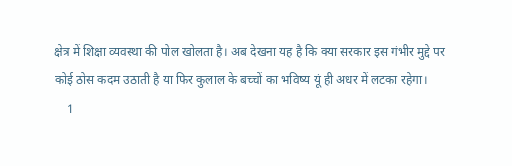क्षेत्र में शिक्षा व्यवस्था की पोल खोलता है। अब देखना यह है कि क्या सरकार इस गंभीर मुद्दे पर कोई ठोस कदम उठाती है या फिर कुलाल के बच्चों का भविष्य यूं ही अधर में लटका रहेगा।
    1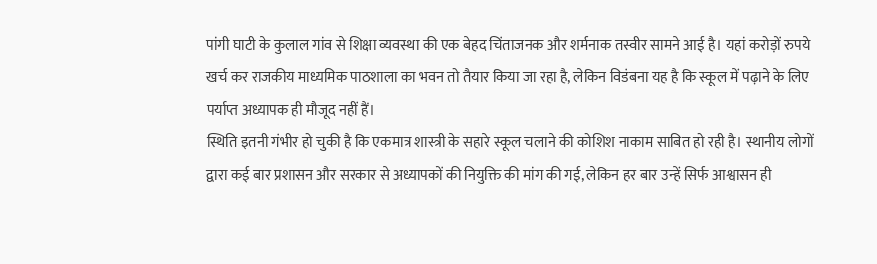पांगी घाटी के कुलाल गांव से शिक्षा व्यवस्था की एक बेहद चिंताजनक और शर्मनाक तस्वीर सामने आई है। यहां करोड़ों रुपये खर्च कर राजकीय माध्यमिक पाठशाला का भवन तो तैयार किया जा रहा है, लेकिन विडंबना यह है कि स्कूल में पढ़ाने के लिए पर्याप्त अध्यापक ही मौजूद नहीं हैं।
स्थिति इतनी गंभीर हो चुकी है कि एकमात्र शास्त्री के सहारे स्कूल चलाने की कोशिश नाकाम साबित हो रही है। स्थानीय लोगों द्वारा कई बार प्रशासन और सरकार से अध्यापकों की नियुक्ति की मांग की गई, लेकिन हर बार उन्हें सिर्फ आश्वासन ही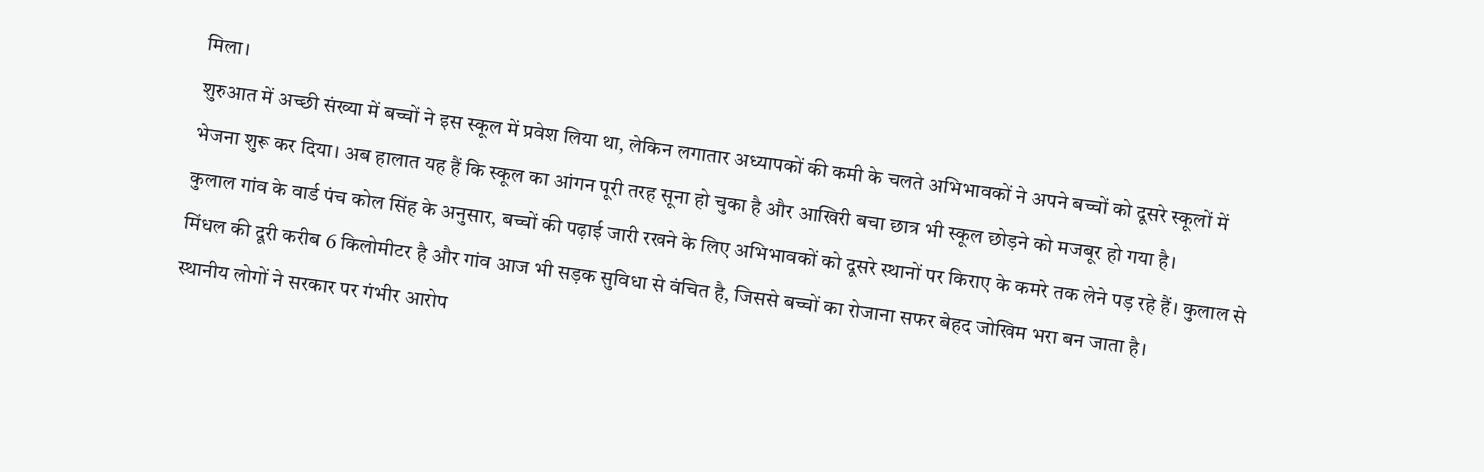मिला।
शुरुआत में अच्छी संख्या में बच्चों ने इस स्कूल में प्रवेश लिया था, लेकिन लगातार अध्यापकों की कमी के चलते अभिभावकों ने अपने बच्चों को दूसरे स्कूलों में भेजना शुरू कर दिया। अब हालात यह हैं कि स्कूल का आंगन पूरी तरह सूना हो चुका है और आखिरी बचा छात्र भी स्कूल छोड़ने को मजबूर हो गया है।
कुलाल गांव के वार्ड पंच कोल सिंह के अनुसार, बच्चों की पढ़ाई जारी रखने के लिए अभिभावकों को दूसरे स्थानों पर किराए के कमरे तक लेने पड़ रहे हैं। कुलाल से मिंधल की दूरी करीब 6 किलोमीटर है और गांव आज भी सड़क सुविधा से वंचित है, जिससे बच्चों का रोजाना सफर बेहद जोखिम भरा बन जाता है।
स्थानीय लोगों ने सरकार पर गंभीर आरोप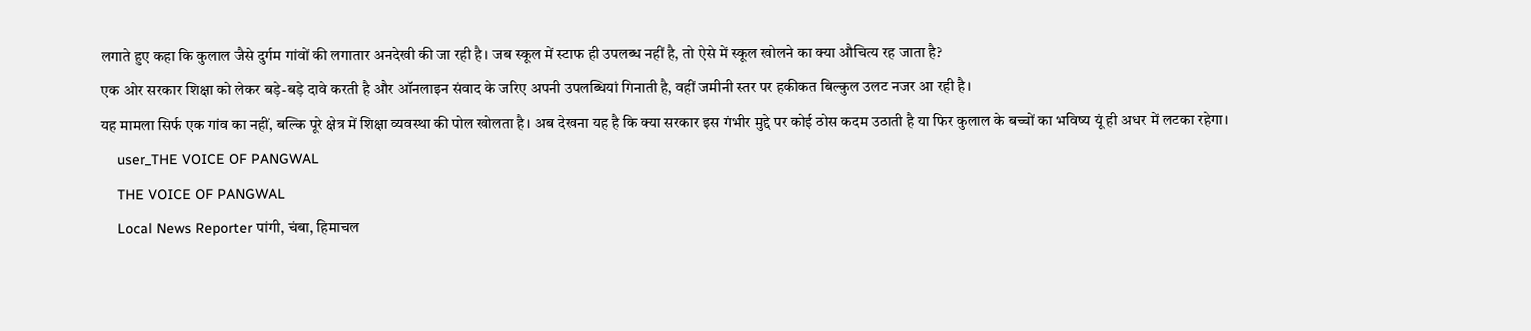लगाते हुए कहा कि कुलाल जैसे दुर्गम गांवों की लगातार अनदेखी की जा रही है। जब स्कूल में स्टाफ ही उपलब्ध नहीं है, तो ऐसे में स्कूल खोलने का क्या औचित्य रह जाता है?
एक ओर सरकार शिक्षा को लेकर बड़े-बड़े दावे करती है और ऑनलाइन संवाद के जरिए अपनी उपलब्धियां गिनाती है, वहीं जमीनी स्तर पर हकीकत बिल्कुल उलट नजर आ रही है।
यह मामला सिर्फ एक गांव का नहीं, बल्कि पूरे क्षेत्र में शिक्षा व्यवस्था की पोल खोलता है। अब देखना यह है कि क्या सरकार इस गंभीर मुद्दे पर कोई ठोस कदम उठाती है या फिर कुलाल के बच्चों का भविष्य यूं ही अधर में लटका रहेगा।
    user_THE VOICE OF PANGWAL
    THE VOICE OF PANGWAL
    Local News Reporter पांगी, चंबा, हिमाचल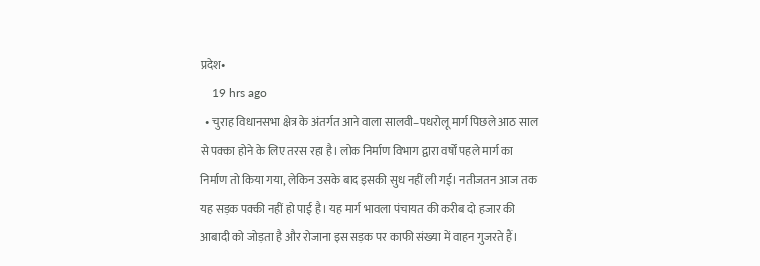प्रदेश•
    19 hrs ago
  • चुराह विधानसभा क्षेत्र के अंतर्गत आने वाला सालवी–पधरोलू मार्ग पिछले आठ साल से पक्का होने के लिए तरस रहा है। लोक निर्माण विभाग द्वारा वर्षों पहले मार्ग का निर्माण तो किया गया, लेकिन उसके बाद इसकी सुध नहीं ली गई। नतीजतन आज तक यह सड़क पक्की नहीं हो पाई है। यह मार्ग भावला पंचायत की करीब दो हजार की आबादी को जोड़ता है और रोजाना इस सड़क पर काफी संख्या में वाहन गुजरते हैं।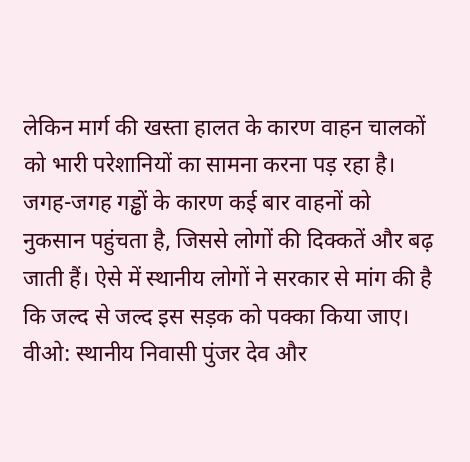लेकिन मार्ग की खस्ता हालत के कारण वाहन चालकों को भारी परेशानियों का सामना करना पड़ रहा है। जगह-जगह गड्ढों के कारण कई बार वाहनों को नुकसान पहुंचता है, जिससे लोगों की दिक्कतें और बढ़ जाती हैं। ऐसे में स्थानीय लोगों ने सरकार से मांग की है कि जल्द से जल्द इस सड़क को पक्का किया जाए। वीओ: स्थानीय निवासी पुंजर देव और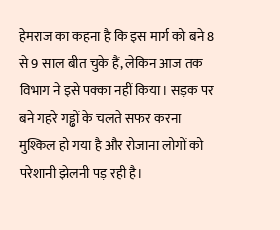हेमराज का कहना है कि इस मार्ग को बने 8 से 9 साल बीत चुके हैं, लेकिन आज तक विभाग ने इसे पक्का नहीं किया। सड़क पर बने गहरे गड्ढों के चलते सफर करना मुश्किल हो गया है और रोजाना लोगों को परेशानी झेलनी पड़ रही है।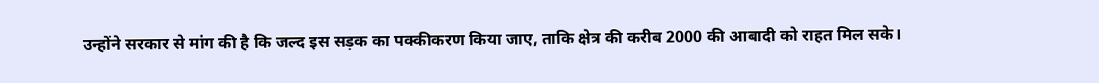उन्होंने सरकार से मांग की है कि जल्द इस सड़क का पक्कीकरण किया जाए, ताकि क्षेत्र की करीब 2000 की आबादी को राहत मिल सके।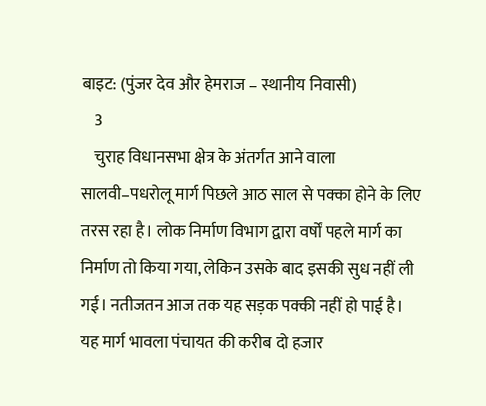बाइट: (पुंजर देव और हेमराज – स्थानीय निवासी)
    3
    चुराह विधानसभा क्षेत्र के अंतर्गत आने वाला सालवी–पधरोलू मार्ग पिछले आठ साल से पक्का होने के लिए तरस रहा है। लोक निर्माण विभाग द्वारा वर्षों पहले मार्ग का निर्माण तो किया गया, लेकिन उसके बाद इसकी सुध नहीं ली गई। नतीजतन आज तक यह सड़क पक्की नहीं हो पाई है। यह मार्ग भावला पंचायत की करीब दो हजार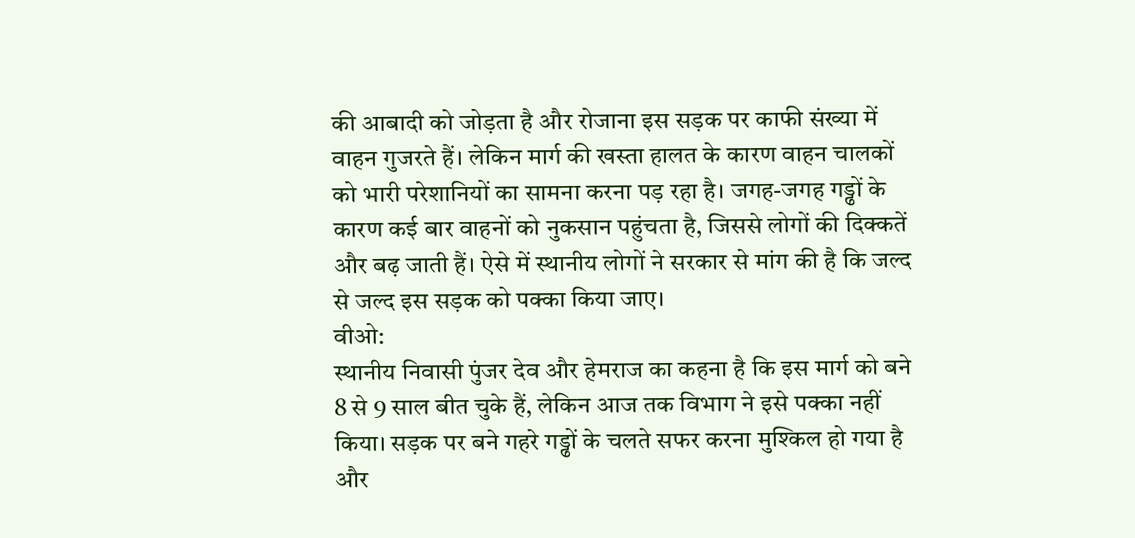की आबादी को जोड़ता है और रोजाना इस सड़क पर काफी संख्या में वाहन गुजरते हैं। लेकिन मार्ग की खस्ता हालत के कारण वाहन चालकों को भारी परेशानियों का सामना करना पड़ रहा है। जगह-जगह गड्ढों के कारण कई बार वाहनों को नुकसान पहुंचता है, जिससे लोगों की दिक्कतें और बढ़ जाती हैं। ऐसे में स्थानीय लोगों ने सरकार से मांग की है कि जल्द से जल्द इस सड़क को पक्का किया जाए।
वीओ:
स्थानीय निवासी पुंजर देव और हेमराज का कहना है कि इस मार्ग को बने 8 से 9 साल बीत चुके हैं, लेकिन आज तक विभाग ने इसे पक्का नहीं किया। सड़क पर बने गहरे गड्ढों के चलते सफर करना मुश्किल हो गया है और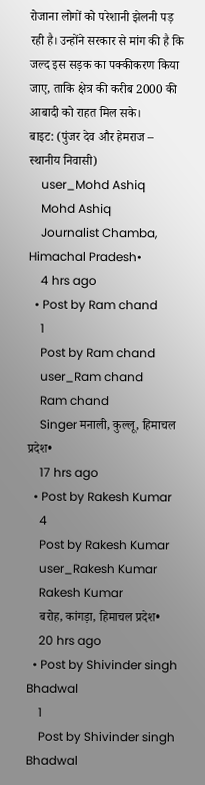रोजाना लोगों को परेशानी झेलनी पड़ रही है। उन्होंने सरकार से मांग की है कि जल्द इस सड़क का पक्कीकरण किया जाए, ताकि क्षेत्र की करीब 2000 की आबादी को राहत मिल सके।
बाइट: (पुंजर देव और हेमराज – स्थानीय निवासी)
    user_Mohd Ashiq
    Mohd Ashiq
    Journalist Chamba, Himachal Pradesh•
    4 hrs ago
  • Post by Ram chand
    1
    Post by Ram chand
    user_Ram chand
    Ram chand
    Singer मनाली, कुल्लू, हिमाचल प्रदेश•
    17 hrs ago
  • Post by Rakesh Kumar
    4
    Post by Rakesh Kumar
    user_Rakesh Kumar
    Rakesh Kumar
    बरोह, कांगड़ा, हिमाचल प्रदेश•
    20 hrs ago
  • Post by Shivinder singh Bhadwal
    1
    Post by Shivinder singh Bhadwal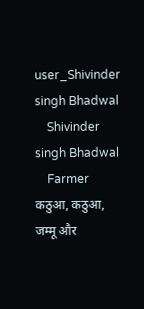user_Shivinder singh Bhadwal
    Shivinder singh Bhadwal
    Farmer कठुआ, कठुआ, जम्मू और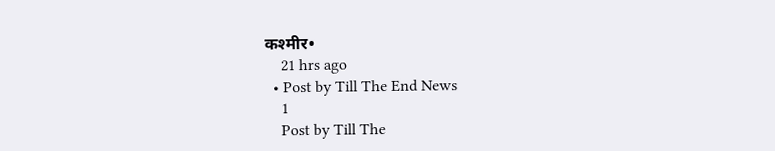कश्मीर•
    21 hrs ago
  • Post by Till The End News
    1
    Post by Till The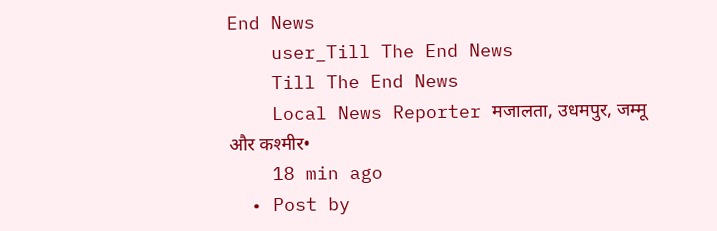End News
    user_Till The End News
    Till The End News
    Local News Reporter मजालता, उधमपुर, जम्मू और कश्मीर•
    18 min ago
  • Post by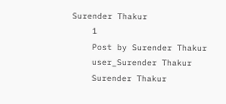Surender Thakur
    1
    Post by Surender Thakur
    user_Surender Thakur
    Surender Thakur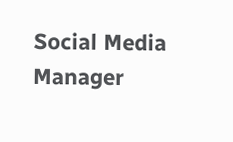Social Media Manager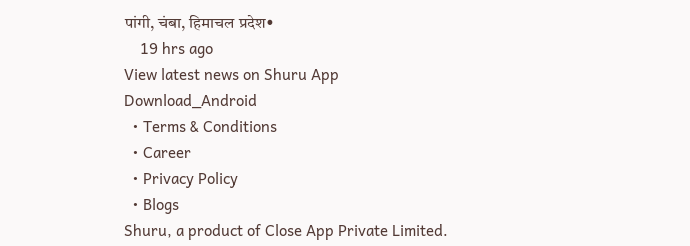पांगी, चंबा, हिमाचल प्रदेश•
    19 hrs ago
View latest news on Shuru App
Download_Android
  • Terms & Conditions
  • Career
  • Privacy Policy
  • Blogs
Shuru, a product of Close App Private Limited.